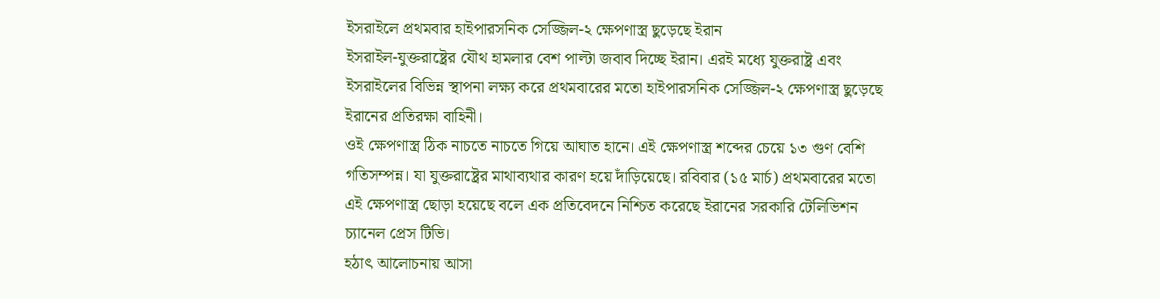ইসরাইলে প্রথমবার হাইপারসনিক সেজ্জিল-২ ক্ষেপণাস্ত্র ছুড়েছে ইরান
ইসরাইল-যুক্তরাষ্ট্রের যৌথ হামলার বেশ পাল্টা জবাব দিচ্ছে ইরান। এরই মধ্যে যুক্তরাষ্ট্র এবং ইসরাইলের বিভিন্ন স্থাপনা লক্ষ্য করে প্রথমবারের মতো হাইপারসনিক সেজ্জিল-২ ক্ষেপণাস্ত্র ছুড়েছে ইরানের প্রতিরক্ষা বাহিনী।
ওই ক্ষেপণাস্ত্র ঠিক নাচতে নাচতে গিয়ে আঘাত হানে। এই ক্ষেপণাস্ত্র শব্দের চেয়ে ১৩ গুণ বেশি গতিসম্পন্ন। যা যুক্তরাষ্ট্রের মাথাব্যথার কারণ হয়ে দাঁড়িয়েছে। রবিবার (১৫ মার্চ) প্রথমবারের মতো এই ক্ষেপণাস্ত্র ছোড়া হয়েছে বলে এক প্রতিবেদনে নিশ্চিত করেছে ইরানের সরকারি টেলিভিশন চ্যানেল প্রেস টিভি।
হঠাৎ আলোচনায় আসা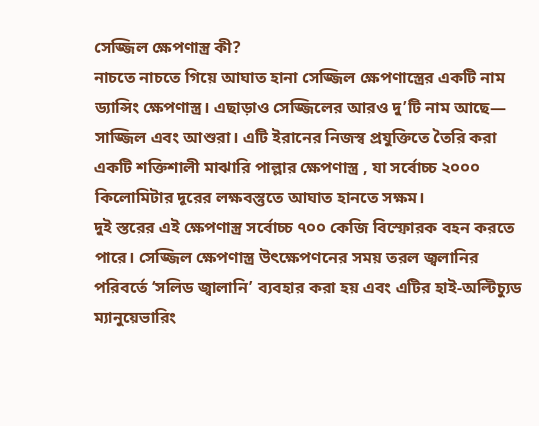সেজ্জিল ক্ষেপণাস্ত্র কী?
নাচতে নাচতে গিয়ে আঘাত হানা সেজ্জিল ক্ষেপণাস্ত্রের একটি নাম ড্যান্সিং ক্ষেপণাস্ত্র। এছাড়াও সেজ্জিলের আরও দু’টি নাম আছে— সাজ্জিল এবং আশুরা। এটি ইরানের নিজস্ব প্রযুক্তিতে তৈরি করা একটি শক্তিশালী মাঝারি পাল্লার ক্ষেপণাস্ত্র , যা সর্বোচ্চ ২০০০ কিলোমিটার দূরের লক্ষবস্তুতে আঘাত হানতে সক্ষম।
দুই স্তরের এই ক্ষেপণাস্ত্র সর্বোচ্চ ৭০০ কেজি বিস্ফোরক বহন করতে পারে। সেজ্জিল ক্ষেপণাস্ত্র উৎক্ষেপণনের সময় তরল জ্বলানির পরিবর্তে ‘সলিড জ্বালানি’ ব্যবহার করা হয় এবং এটির হাই-অল্টিচ্যুড ম্যানুয়েভারিং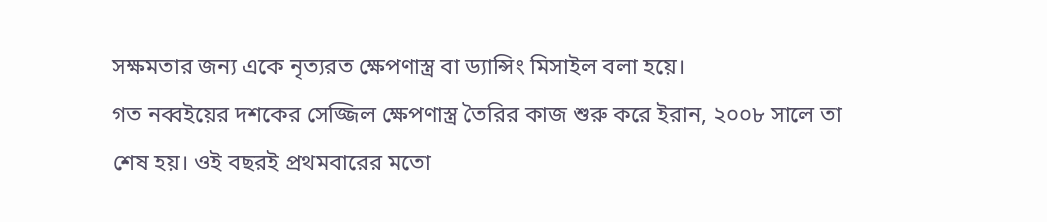সক্ষমতার জন্য একে নৃত্যরত ক্ষেপণাস্ত্র বা ড্যান্সিং মিসাইল বলা হয়ে।
গত নব্বইয়ের দশকের সেজ্জিল ক্ষেপণাস্ত্র তৈরির কাজ শুরু করে ইরান, ২০০৮ সালে তা শেষ হয়। ওই বছরই প্রথমবারের মতো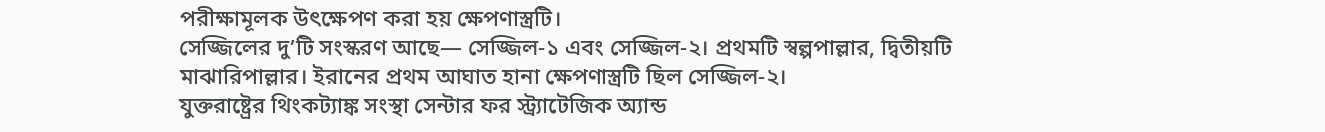পরীক্ষামূলক উৎক্ষেপণ করা হয় ক্ষেপণাস্ত্রটি।
সেজ্জিলের দু’টি সংস্করণ আছে— সেজ্জিল-১ এবং সেজ্জিল-২। প্রথমটি স্বল্পপাল্লার, দ্বিতীয়টি মাঝারিপাল্লার। ইরানের প্রথম আঘাত হানা ক্ষেপণাস্ত্রটি ছিল সেজ্জিল-২।
যুক্তরাষ্ট্রের থিংকট্যাঙ্ক সংস্থা সেন্টার ফর স্ট্র্যাটেজিক অ্যান্ড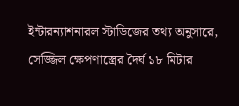ইন্টারন্যাশনারল স্টাডিজের তথ্য অনুসারে, সেজ্জিল ক্ষেপণাস্ত্রের দৈর্ঘ ১৮ মিটার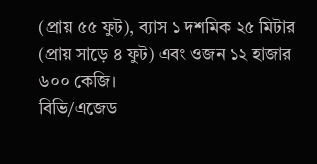(প্রায় ৫৫ ফুট), ব্যাস ১ দশমিক ২৫ মিটার (প্রায় সাড়ে ৪ ফুট) এবং ওজন ১২ হাজার ৬০০ কেজি।
বিভি/এজেড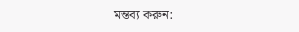মন্তব্য করুন: